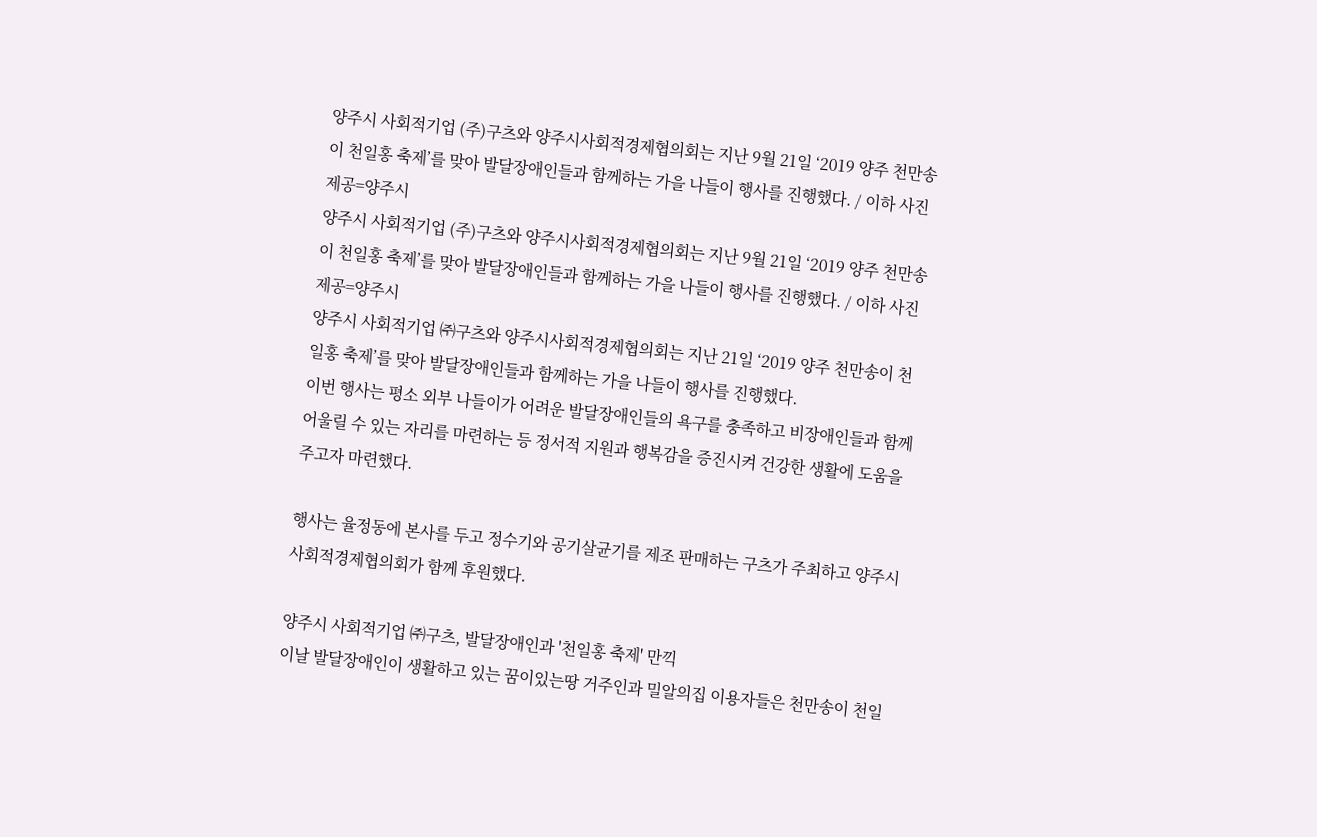양주시 사회적기업 (주)구츠와 양주시사회적경제협의회는 지난 9월 21일 ‘2019 양주 천만송이 천일홍 축제’를 맞아 발달장애인들과 함께하는 가을 나들이 행사를 진행했다. / 이하 사진제공=양주시
양주시 사회적기업 (주)구츠와 양주시사회적경제협의회는 지난 9월 21일 ‘2019 양주 천만송이 천일홍 축제’를 맞아 발달장애인들과 함께하는 가을 나들이 행사를 진행했다. / 이하 사진제공=양주시
양주시 사회적기업 ㈜구츠와 양주시사회적경제협의회는 지난 21일 ‘2019 양주 천만송이 천일홍 축제’를 맞아 발달장애인들과 함께하는 가을 나들이 행사를 진행했다.
이번 행사는 평소 외부 나들이가 어려운 발달장애인들의 욕구를 충족하고 비장애인들과 함께 어울릴 수 있는 자리를 마련하는 등 정서적 지원과 행복감을 증진시켜 건강한 생활에 도움을 주고자 마련했다.

행사는 율정동에 본사를 두고 정수기와 공기살균기를 제조 판매하는 구츠가 주최하고 양주시 사회적경제협의회가 함께 후원했다.

양주시 사회적기업 ㈜구츠, 발달장애인과 '천일홍 축제' 만끽
이날 발달장애인이 생활하고 있는 꿈이있는땅 거주인과 밀알의집 이용자들은 천만송이 천일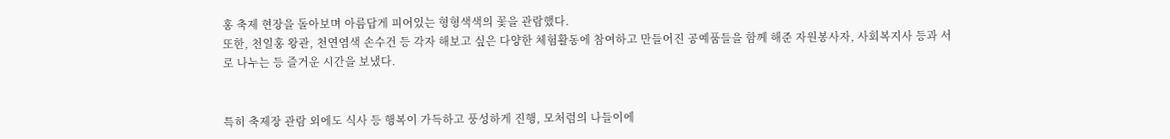홍 축제 현장을 돌아보며 아름답게 피어있는 형형색색의 꽃을 관람했다.
또한, 천일홍 왕관, 천연염색 손수건 등 각자 해보고 싶은 다양한 체험활동에 참여하고 만들어진 공예품들을 함께 해준 자원봉사자, 사회복지사 등과 서로 나누는 등 즐거운 시간을 보냈다.


특히 축제장 관람 외에도 식사 등 행복이 가득하고 풍성하게 진행, 모처럼의 나들이에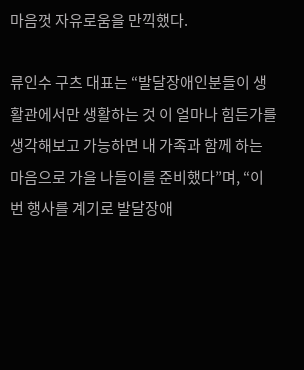마음껏 자유로움을 만끽했다.

류인수 구츠 대표는 “발달장애인분들이 생활관에서만 생활하는 것 이 얼마나 힘든가를 생각해보고 가능하면 내 가족과 함께 하는 마음으로 가을 나들이를 준비했다”며, “이번 행사를 계기로 발달장애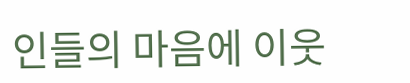인들의 마음에 이웃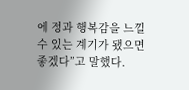에 정과 행복감을 느낄 수 있는 계기가 됐으면 좋겠다”고 말했다.